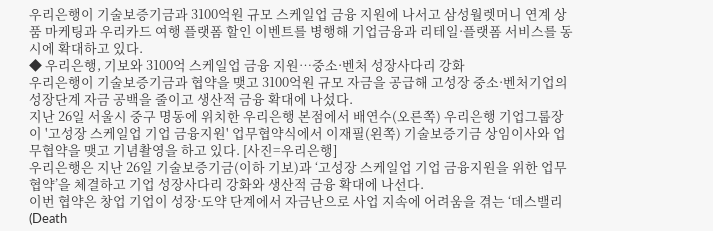우리은행이 기술보증기금과 3100억원 규모 스케일업 금융 지원에 나서고 삼성월렛머니 연계 상품 마케팅과 우리카드 여행 플랫폼 할인 이벤트를 병행해 기업금융과 리테일·플랫폼 서비스를 동시에 확대하고 있다.
◆ 우리은행, 기보와 3100억 스케일업 금융 지원…중소·벤처 성장사다리 강화
우리은행이 기술보증기금과 협약을 맺고 3100억원 규모 자금을 공급해 고성장 중소·벤처기업의 성장단계 자금 공백을 줄이고 생산적 금융 확대에 나섰다.
지난 26일 서울시 중구 명동에 위치한 우리은행 본점에서 배연수(오른쪽) 우리은행 기업그룹장이 '고성장 스케일업 기업 금융지원' 업무협약식에서 이재필(왼쪽) 기술보증기금 상임이사와 업무협약을 맺고 기념촬영을 하고 있다. [사진=우리은행]
우리은행은 지난 26일 기술보증기금(이하 기보)과 ‘고성장 스케일업 기업 금융지원을 위한 업무협약’을 체결하고 기업 성장사다리 강화와 생산적 금융 확대에 나선다.
이번 협약은 창업 기업이 성장·도약 단계에서 자금난으로 사업 지속에 어려움을 겪는 ‘데스밸리(Death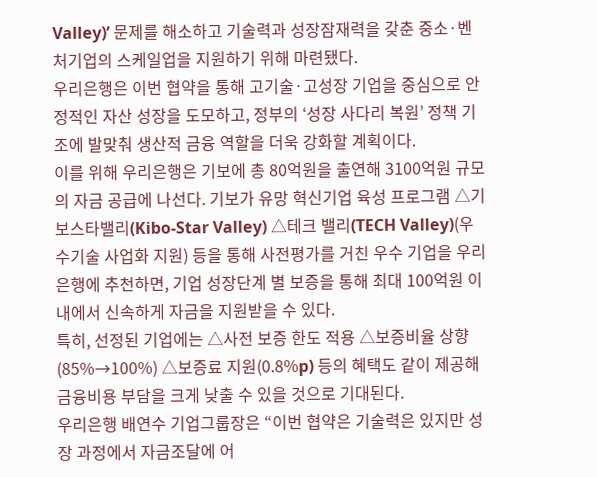Valley)’ 문제를 해소하고 기술력과 성장잠재력을 갖춘 중소·벤처기업의 스케일업을 지원하기 위해 마련됐다.
우리은행은 이번 협약을 통해 고기술·고성장 기업을 중심으로 안정적인 자산 성장을 도모하고, 정부의 ‘성장 사다리 복원’ 정책 기조에 발맞춰 생산적 금융 역할을 더욱 강화할 계획이다.
이를 위해 우리은행은 기보에 총 80억원을 출연해 3100억원 규모의 자금 공급에 나선다. 기보가 유망 혁신기업 육성 프로그램 △기보스타밸리(Kibo-Star Valley) △테크 밸리(TECH Valley)(우수기술 사업화 지원) 등을 통해 사전평가를 거친 우수 기업을 우리은행에 추천하면, 기업 성장단계 별 보증을 통해 최대 100억원 이내에서 신속하게 자금을 지원받을 수 있다.
특히, 선정된 기업에는 △사전 보증 한도 적용 △보증비율 상향(85%→100%) △보증료 지원(0.8%p) 등의 혜택도 같이 제공해 금융비용 부담을 크게 낮출 수 있을 것으로 기대된다.
우리은행 배연수 기업그룹장은 “이번 협약은 기술력은 있지만 성장 과정에서 자금조달에 어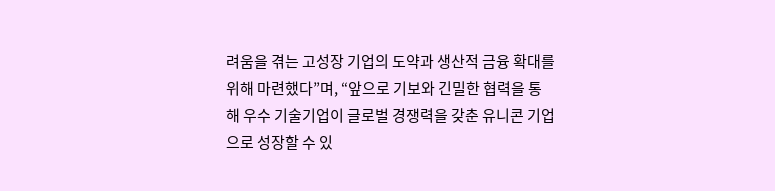려움을 겪는 고성장 기업의 도약과 생산적 금융 확대를 위해 마련했다”며, “앞으로 기보와 긴밀한 협력을 통해 우수 기술기업이 글로벌 경쟁력을 갖춘 유니콘 기업으로 성장할 수 있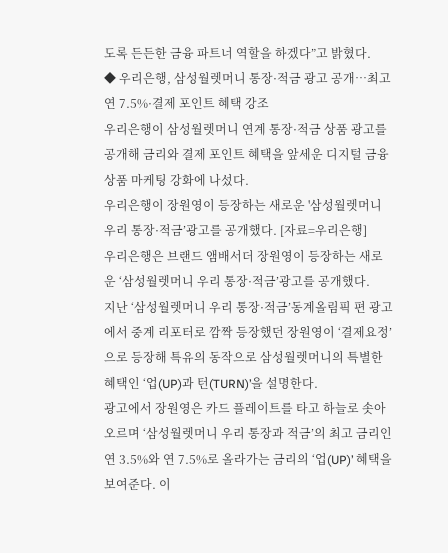도록 든든한 금융 파트너 역할을 하겠다”고 밝혔다.
◆ 우리은행, 삼성월렛머니 통장·적금 광고 공개…최고 연 7.5%·결제 포인트 혜택 강조
우리은행이 삼성월렛머니 연계 통장·적금 상품 광고를 공개해 금리와 결제 포인트 혜택을 앞세운 디지털 금융상품 마케팅 강화에 나섰다.
우리은행이 장원영이 등장하는 새로운 '삼성월렛머니 우리 통장·적금’광고를 공개했다. [자료=우리은행]
우리은행은 브랜드 앰배서더 장원영이 등장하는 새로운 ‘삼성월렛머니 우리 통장·적금’광고를 공개했다.
지난 ‘삼성월렛머니 우리 통장·적금’동계올림픽 편 광고에서 중계 리포터로 깜짝 등장했던 장원영이 ‘결제요정’으로 등장해 특유의 동작으로 삼성월렛머니의 특별한 혜택인 ‘업(UP)과 턴(TURN)’을 설명한다.
광고에서 장원영은 카드 플레이트를 타고 하늘로 솟아오르며 ‘삼성월렛머니 우리 통장과 적금’의 최고 금리인 연 3.5%와 연 7.5%로 올라가는 금리의 ‘업(UP)’ 혜택을 보여준다. 이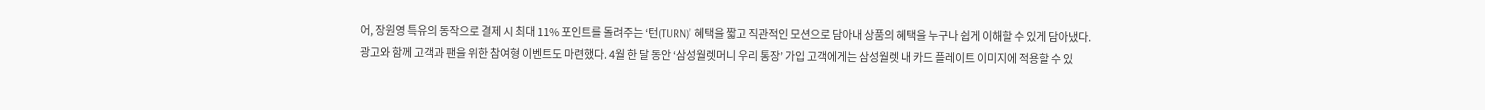어, 장원영 특유의 동작으로 결제 시 최대 11% 포인트를 돌려주는 ‘턴(TURN)’ 혜택을 짧고 직관적인 모션으로 담아내 상품의 혜택을 누구나 쉽게 이해할 수 있게 담아냈다.
광고와 함께 고객과 팬을 위한 참여형 이벤트도 마련했다. 4월 한 달 동안 ‘삼성월렛머니 우리 통장’ 가입 고객에게는 삼성월렛 내 카드 플레이트 이미지에 적용할 수 있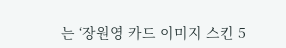는 ‘장원영 카드 이미지 스킨 5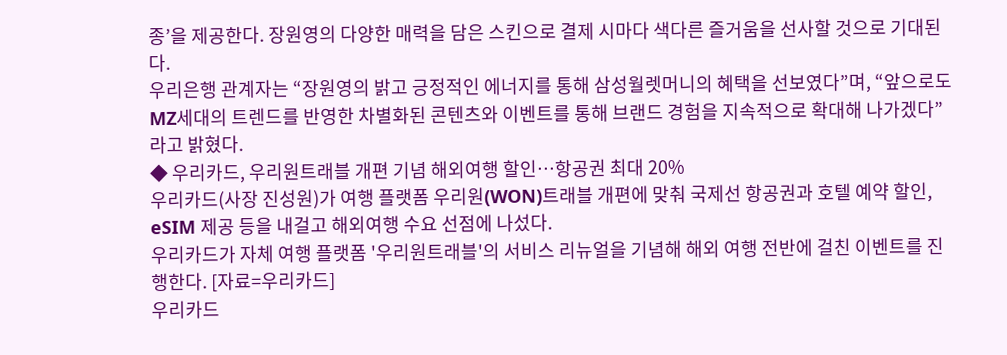종’을 제공한다. 장원영의 다양한 매력을 담은 스킨으로 결제 시마다 색다른 즐거움을 선사할 것으로 기대된다.
우리은행 관계자는 “장원영의 밝고 긍정적인 에너지를 통해 삼성월렛머니의 혜택을 선보였다”며, “앞으로도 MZ세대의 트렌드를 반영한 차별화된 콘텐츠와 이벤트를 통해 브랜드 경험을 지속적으로 확대해 나가겠다”라고 밝혔다.
◆ 우리카드, 우리원트래블 개편 기념 해외여행 할인…항공권 최대 20%
우리카드(사장 진성원)가 여행 플랫폼 우리원(WON)트래블 개편에 맞춰 국제선 항공권과 호텔 예약 할인, eSIM 제공 등을 내걸고 해외여행 수요 선점에 나섰다.
우리카드가 자체 여행 플랫폼 '우리원트래블'의 서비스 리뉴얼을 기념해 해외 여행 전반에 걸친 이벤트를 진행한다. [자료=우리카드]
우리카드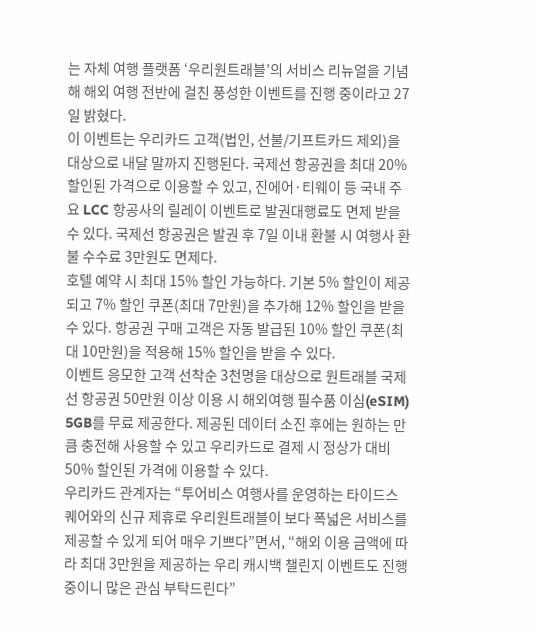는 자체 여행 플랫폼 ‘우리원트래블’의 서비스 리뉴얼을 기념해 해외 여행 전반에 걸친 풍성한 이벤트를 진행 중이라고 27일 밝혔다.
이 이벤트는 우리카드 고객(법인, 선불/기프트카드 제외)을 대상으로 내달 말까지 진행된다. 국제선 항공권을 최대 20% 할인된 가격으로 이용할 수 있고, 진에어·티웨이 등 국내 주요 LCC 항공사의 릴레이 이벤트로 발권대행료도 면제 받을 수 있다. 국제선 항공권은 발권 후 7일 이내 환불 시 여행사 환불 수수료 3만원도 면제다.
호텔 예약 시 최대 15% 할인 가능하다. 기본 5% 할인이 제공되고 7% 할인 쿠폰(최대 7만원)을 추가해 12% 할인을 받을 수 있다. 항공권 구매 고객은 자동 발급된 10% 할인 쿠폰(최대 10만원)을 적용해 15% 할인을 받을 수 있다.
이벤트 응모한 고객 선착순 3천명을 대상으로 원트래블 국제선 항공권 50만원 이상 이용 시 해외여행 필수품 이심(eSIM) 5GB를 무료 제공한다. 제공된 데이터 소진 후에는 원하는 만큼 충전해 사용할 수 있고 우리카드로 결제 시 정상가 대비 50% 할인된 가격에 이용할 수 있다.
우리카드 관계자는 “투어비스 여행사를 운영하는 타이드스퀘어와의 신규 제휴로 우리원트래블이 보다 폭넓은 서비스를 제공할 수 있게 되어 매우 기쁘다”면서, “해외 이용 금액에 따라 최대 3만원을 제공하는 우리 캐시백 챌린지 이벤트도 진행 중이니 많은 관심 부탁드린다”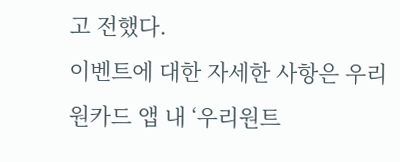고 전했다.
이벤트에 대한 자세한 사항은 우리원카드 앱 내 ‘우리원트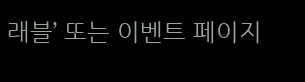래블’ 또는 이벤트 페이지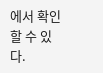에서 확인할 수 있다.